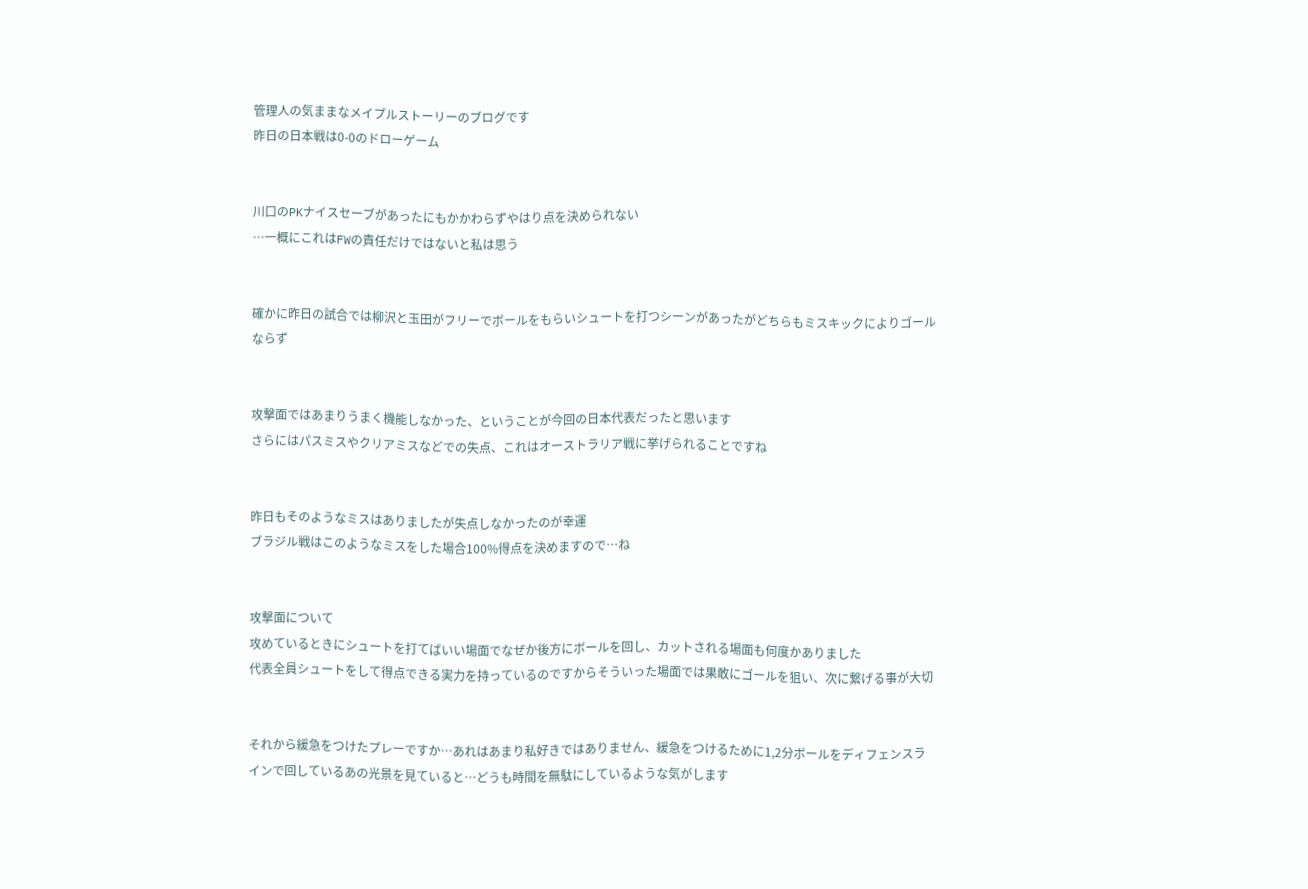管理人の気ままなメイプルストーリーのブログです
昨日の日本戦は0-0のドローゲーム


川口のPKナイスセーブがあったにもかかわらずやはり点を決められない
…一概にこれはFWの責任だけではないと私は思う


確かに昨日の試合では柳沢と玉田がフリーでボールをもらいシュートを打つシーンがあったがどちらもミスキックによりゴールならず


攻撃面ではあまりうまく機能しなかった、ということが今回の日本代表だったと思います
さらにはパスミスやクリアミスなどでの失点、これはオーストラリア戦に挙げられることですね


昨日もそのようなミスはありましたが失点しなかったのが幸運
ブラジル戦はこのようなミスをした場合100%得点を決めますので…ね


攻撃面について
攻めているときにシュートを打てばいい場面でなぜか後方にボールを回し、カットされる場面も何度かありました
代表全員シュートをして得点できる実力を持っているのですからそういった場面では果敢にゴールを狙い、次に繋げる事が大切


それから緩急をつけたプレーですか…あれはあまり私好きではありません、緩急をつけるために1,2分ボールをディフェンスラインで回しているあの光景を見ていると…どうも時間を無駄にしているような気がします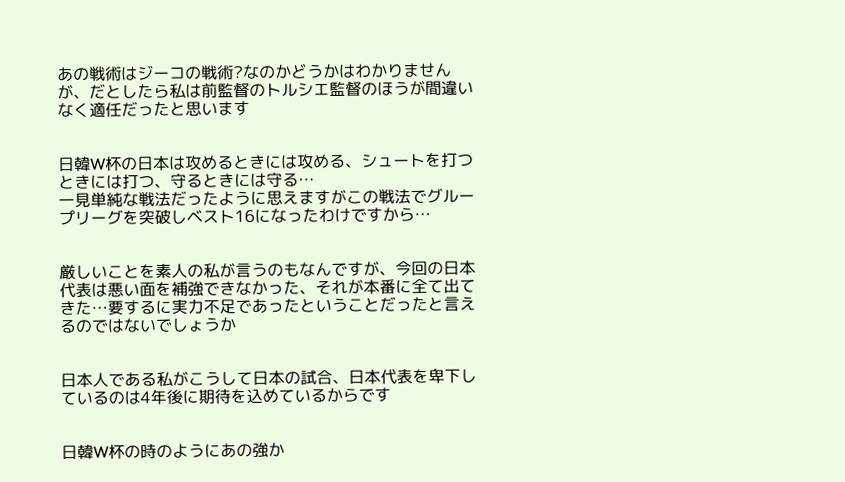あの戦術はジーコの戦術?なのかどうかはわかりませんが、だとしたら私は前監督のトルシエ監督のほうが間違いなく適任だったと思います


日韓W杯の日本は攻めるときには攻める、シュートを打つときには打つ、守るときには守る…
一見単純な戦法だったように思えますがこの戦法でグループリーグを突破しベスト16になったわけですから…


厳しいことを素人の私が言うのもなんですが、今回の日本代表は悪い面を補強できなかった、それが本番に全て出てきた…要するに実力不足であったということだったと言えるのではないでしょうか


日本人である私がこうして日本の試合、日本代表を卑下しているのは4年後に期待を込めているからです


日韓W杯の時のようにあの強か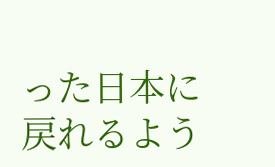った日本に戻れるよう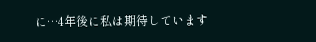に…4年後に私は期待しています